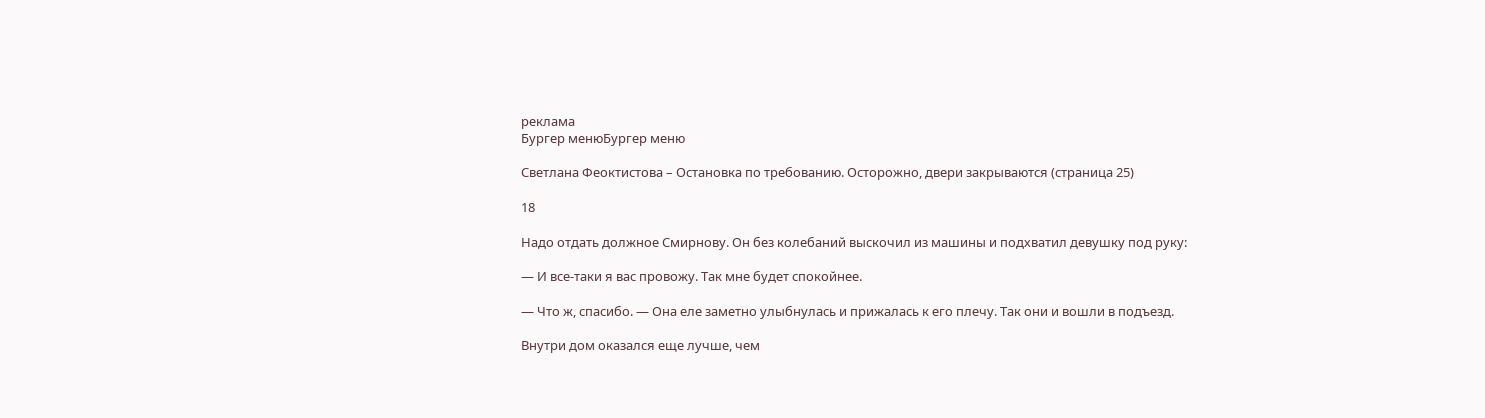реклама
Бургер менюБургер меню

Светлана Феоктистова – Остановка по требованию. Осторожно, двери закрываются (страница 25)

18

Надо отдать должное Смирнову. Он без колебаний выскочил из машины и подхватил девушку под руку:

— И все-таки я вас провожу. Так мне будет спокойнее.

— Что ж, спасибо. — Она еле заметно улыбнулась и прижалась к его плечу. Так они и вошли в подъезд.

Внутри дом оказался еще лучше, чем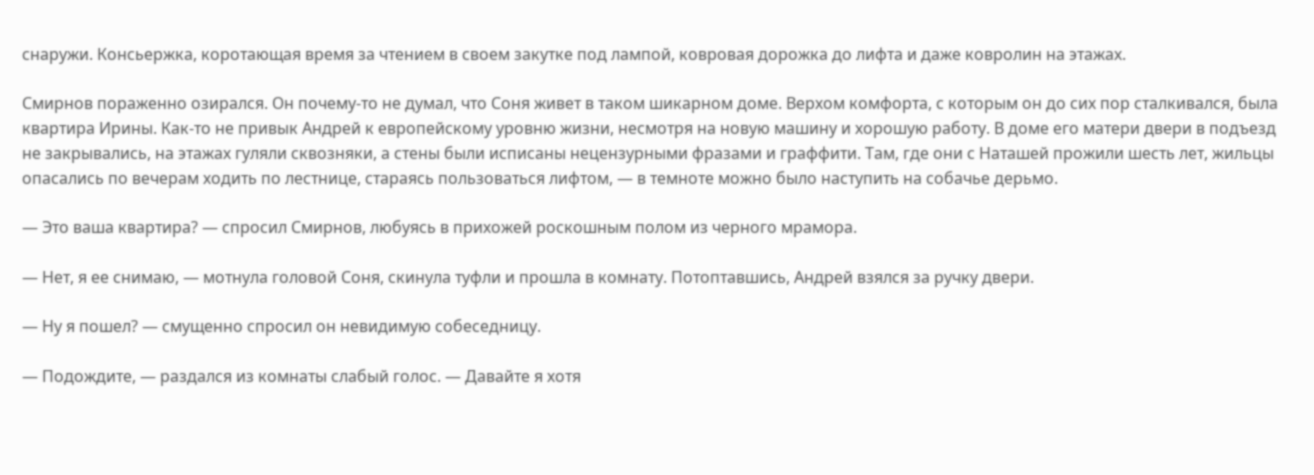снаружи. Консьержка, коротающая время за чтением в своем закутке под лампой, ковровая дорожка до лифта и даже ковролин на этажах.

Смирнов пораженно озирался. Он почему-то не думал, что Соня живет в таком шикарном доме. Верхом комфорта, с которым он до сих пор сталкивался, была квартира Ирины. Как-то не привык Андрей к европейскому уровню жизни, несмотря на новую машину и хорошую работу. В доме его матери двери в подъезд не закрывались, на этажах гуляли сквозняки, а стены были исписаны нецензурными фразами и граффити. Там, где они с Наташей прожили шесть лет, жильцы опасались по вечерам ходить по лестнице, стараясь пользоваться лифтом, — в темноте можно было наступить на собачье дерьмо.

— Это ваша квартира? — спросил Смирнов, любуясь в прихожей роскошным полом из черного мрамора.

— Нет, я ее снимаю, — мотнула головой Соня, скинула туфли и прошла в комнату. Потоптавшись, Андрей взялся за ручку двери.

— Ну я пошел? — смущенно спросил он невидимую собеседницу.

— Подождите, — раздался из комнаты слабый голос. — Давайте я хотя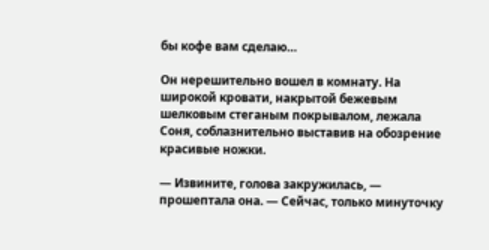бы кофе вам сделаю…

Он нерешительно вошел в комнату. На широкой кровати, накрытой бежевым шелковым стеганым покрывалом, лежала Соня, соблазнительно выставив на обозрение красивые ножки.

— Извините, голова закружилась, — прошептала она. — Сейчас, только минуточку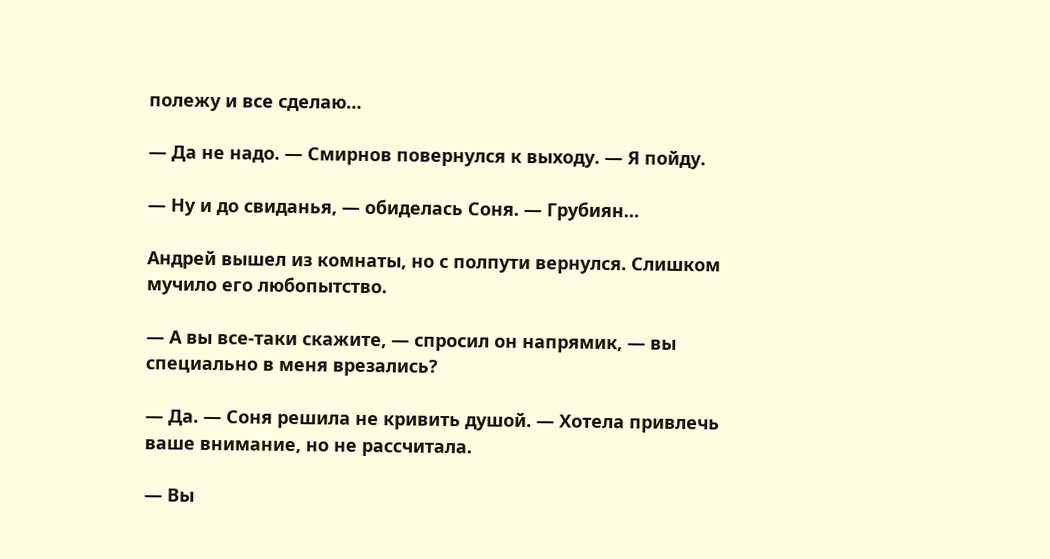полежу и все сделаю…

— Да не надо. — Смирнов повернулся к выходу. — Я пойду.

— Ну и до свиданья, — обиделась Соня. — Грубиян…

Андрей вышел из комнаты, но с полпути вернулся. Слишком мучило его любопытство.

— А вы все-таки скажите, — спросил он напрямик, — вы специально в меня врезались?

— Да. — Соня решила не кривить душой. — Хотела привлечь ваше внимание, но не рассчитала.

— Вы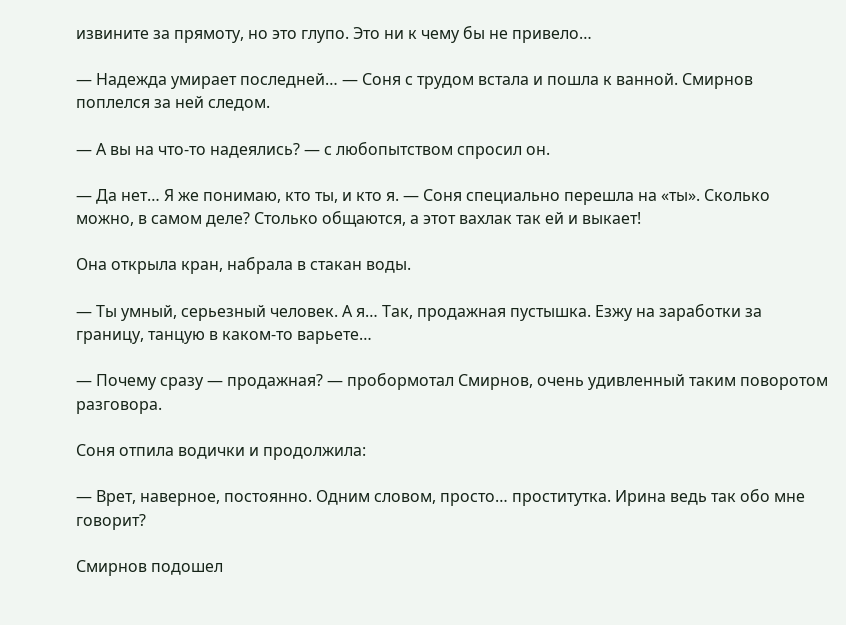извините за прямоту, но это глупо. Это ни к чему бы не привело…

— Надежда умирает последней… — Соня с трудом встала и пошла к ванной. Смирнов поплелся за ней следом.

— А вы на что-то надеялись? — с любопытством спросил он.

— Да нет… Я же понимаю, кто ты, и кто я. — Соня специально перешла на «ты». Сколько можно, в самом деле? Столько общаются, а этот вахлак так ей и выкает!

Она открыла кран, набрала в стакан воды.

— Ты умный, серьезный человек. А я… Так, продажная пустышка. Езжу на заработки за границу, танцую в каком-то варьете…

— Почему сразу — продажная? — пробормотал Смирнов, очень удивленный таким поворотом разговора.

Соня отпила водички и продолжила:

— Врет, наверное, постоянно. Одним словом, просто… проститутка. Ирина ведь так обо мне говорит?

Смирнов подошел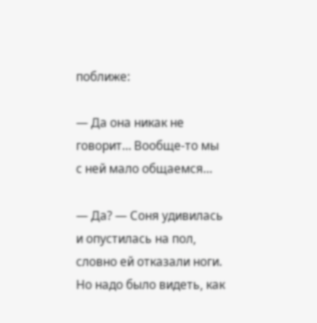поближе:

— Да она никак не говорит… Вообще-то мы с ней мало общаемся…

— Да? — Соня удивилась и опустилась на пол, словно ей отказали ноги. Но надо было видеть, как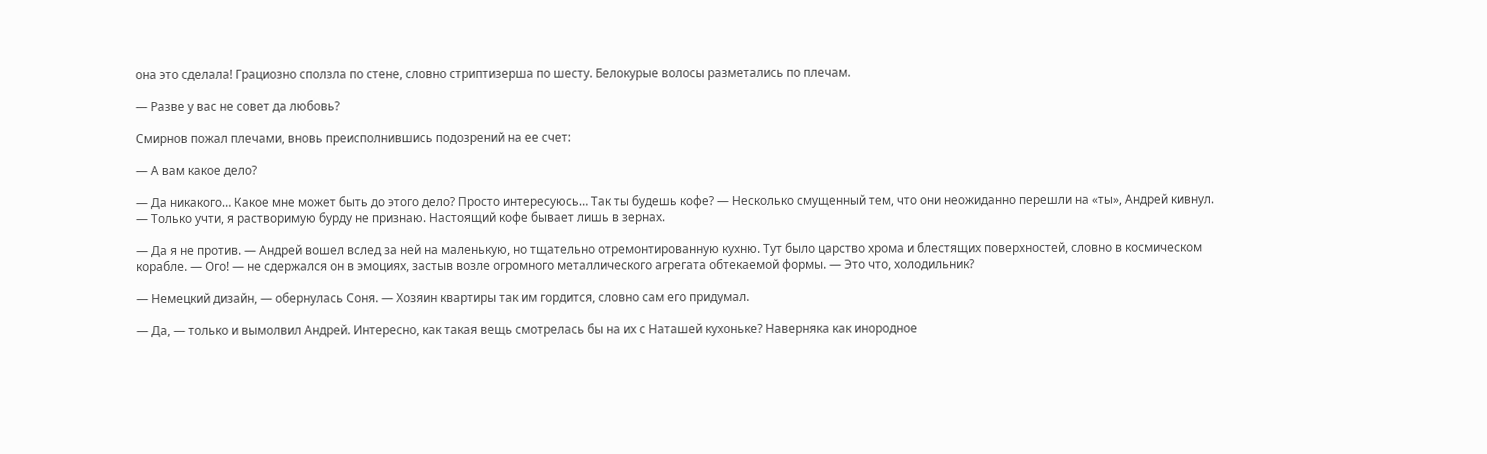она это сделала! Грациозно сползла по стене, словно стриптизерша по шесту. Белокурые волосы разметались по плечам.

— Разве у вас не совет да любовь?

Смирнов пожал плечами, вновь преисполнившись подозрений на ее счет:

— А вам какое дело?

— Да никакого… Какое мне может быть до этого дело? Просто интересуюсь… Так ты будешь кофе? — Несколько смущенный тем, что они неожиданно перешли на «ты», Андрей кивнул. — Только учти, я растворимую бурду не признаю. Настоящий кофе бывает лишь в зернах.

— Да я не против. — Андрей вошел вслед за ней на маленькую, но тщательно отремонтированную кухню. Тут было царство хрома и блестящих поверхностей, словно в космическом корабле. — Ого! — не сдержался он в эмоциях, застыв возле огромного металлического агрегата обтекаемой формы. — Это что, холодильник?

— Немецкий дизайн, — обернулась Соня. — Хозяин квартиры так им гордится, словно сам его придумал.

— Да, — только и вымолвил Андрей. Интересно, как такая вещь смотрелась бы на их с Наташей кухоньке? Наверняка как инородное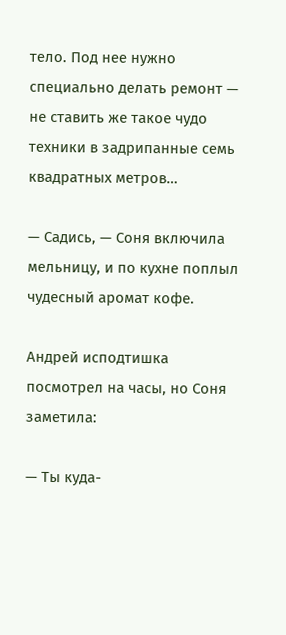тело. Под нее нужно специально делать ремонт — не ставить же такое чудо техники в задрипанные семь квадратных метров…

— Садись, — Соня включила мельницу, и по кухне поплыл чудесный аромат кофе.

Андрей исподтишка посмотрел на часы, но Соня заметила:

— Ты куда-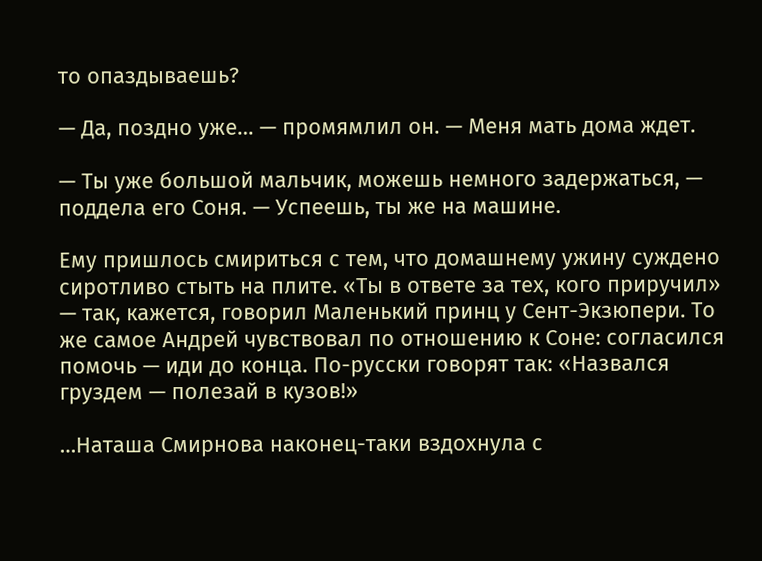то опаздываешь?

— Да, поздно уже… — промямлил он. — Меня мать дома ждет.

— Ты уже большой мальчик, можешь немного задержаться, — поддела его Соня. — Успеешь, ты же на машине.

Ему пришлось смириться с тем, что домашнему ужину суждено сиротливо стыть на плите. «Ты в ответе за тех, кого приручил» — так, кажется, говорил Маленький принц у Сент-Экзюпери. То же самое Андрей чувствовал по отношению к Соне: согласился помочь — иди до конца. По-русски говорят так: «Назвался груздем — полезай в кузов!»

…Наташа Смирнова наконец-таки вздохнула с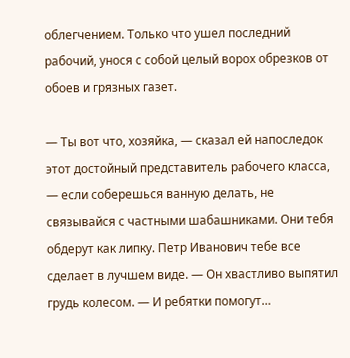облегчением. Только что ушел последний рабочий, унося с собой целый ворох обрезков от обоев и грязных газет.

— Ты вот что, хозяйка, — сказал ей напоследок этот достойный представитель рабочего класса, — если соберешься ванную делать, не связывайся с частными шабашниками. Они тебя обдерут как липку. Петр Иванович тебе все сделает в лучшем виде. — Он хвастливо выпятил грудь колесом. — И ребятки помогут…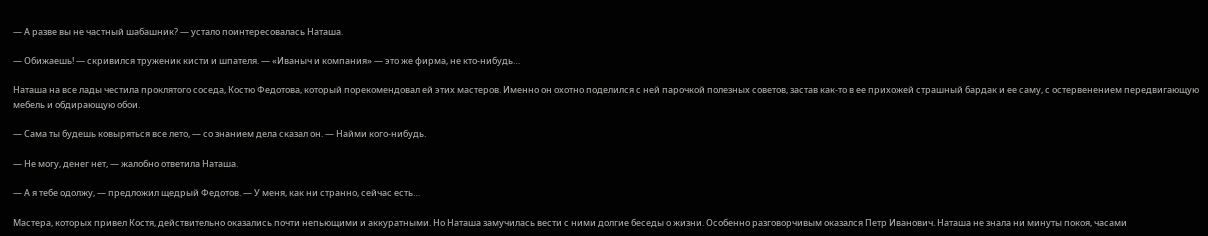— А разве вы не частный шабашник? — устало поинтересовалась Наташа.

— Обижаешь! — скривился труженик кисти и шпателя. — «Иваныч и компания» — это же фирма, не кто-нибудь…

Наташа на все лады честила проклятого соседа, Костю Федотова, который порекомендовал ей этих мастеров. Именно он охотно поделился с ней парочкой полезных советов, застав как-то в ее прихожей страшный бардак и ее саму, с остервенением передвигающую мебель и обдирающую обои.

— Сама ты будешь ковыряться все лето, — со знанием дела сказал он. — Найми кого-нибудь.

— Не могу, денег нет, — жалобно ответила Наташа.

— А я тебе одолжу, — предложил щедрый Федотов. — У меня, как ни странно, сейчас есть…

Мастера, которых привел Костя, действительно оказались почти непьющими и аккуратными. Но Наташа замучилась вести с ними долгие беседы о жизни. Особенно разговорчивым оказался Петр Иванович. Наташа не знала ни минуты покоя, часами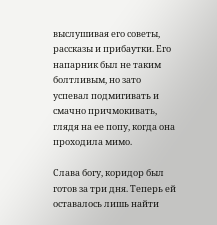выслушивая его советы, рассказы и прибаутки. Его напарник был не таким болтливым, но зато успевал подмигивать и смачно причмокивать, глядя на ее попу, когда она проходила мимо.

Слава богу, коридор был готов за три дня. Теперь ей оставалось лишь найти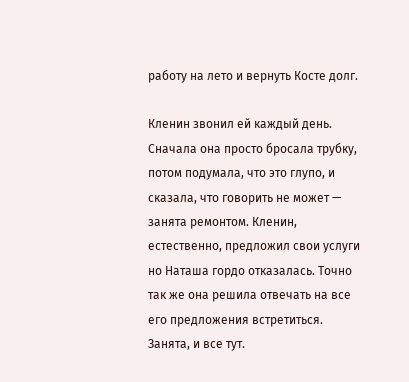работу на лето и вернуть Косте долг.

Кленин звонил ей каждый день. Сначала она просто бросала трубку, потом подумала, что это глупо, и сказала, что говорить не может — занята ремонтом. Кленин, естественно, предложил свои услуги но Наташа гордо отказалась. Точно так же она решила отвечать на все его предложения встретиться. Занята, и все тут.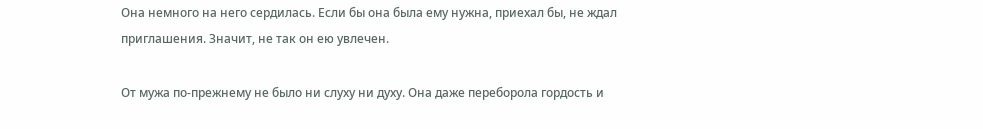Она немного на него сердилась. Если бы она была ему нужна, приехал бы, не ждал приглашения. Значит, не так он ею увлечен.

От мужа по-прежнему не было ни слуху ни духу. Она даже переборола гордость и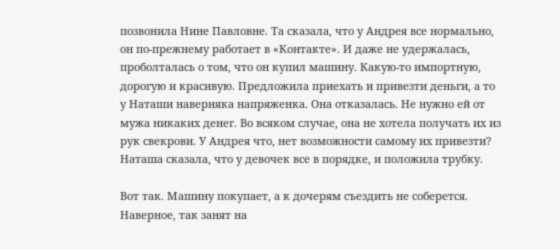позвонила Нине Павловне. Та сказала, что у Андрея все нормально, он по-прежнему работает в «Контакте». И даже не удержалась, проболталась о том, что он купил машину. Какую-то импортную, дорогую и красивую. Предложила приехать и привезти деньги, а то у Наташи наверняка напряженка. Она отказалась. Не нужно ей от мужа никаких денег. Во всяком случае, она не хотела получать их из рук свекрови. У Андрея что, нет возможности самому их привезти? Наташа сказала, что у девочек все в порядке, и положила трубку.

Вот так. Машину покупает, а к дочерям съездить не соберется. Наверное, так занят на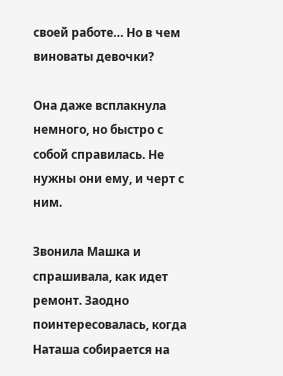своей работе… Но в чем виноваты девочки?

Она даже всплакнула немного, но быстро с собой справилась. Не нужны они ему, и черт с ним.

Звонила Машка и спрашивала, как идет ремонт. Заодно поинтересовалась, когда Наташа собирается на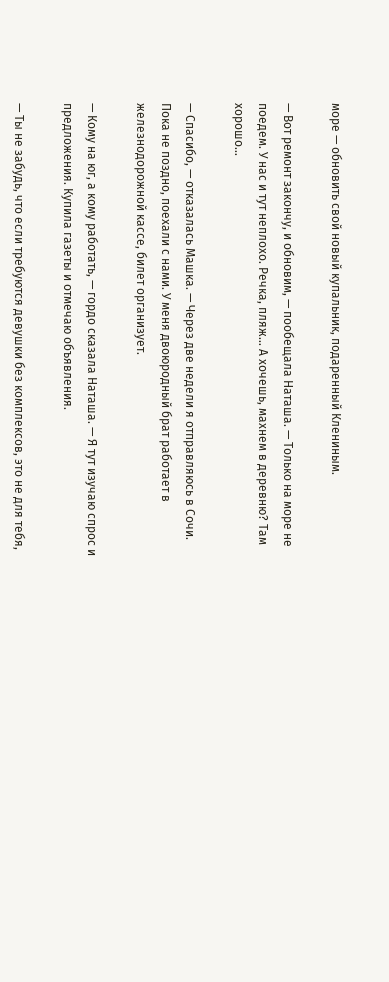море — обновить свой новый купальник, подаренный Клениным.

— Вот ремонт закончу, и обновим, — пообещала Наташа. — Только на море не поедем. У нас и тут неплохо. Речка, пляж… А хочешь, махнем в деревню? Там хорошо…

— Спасибо, — отказалась Машка. — Через две недели я отправляюсь в Сочи. Пока не поздно, поехали с нами. У меня двоюродный брат работает в железнодорожной кассе, билет организует.

— Кому на юг, а кому работать, — гордо сказала Наташа. — Я тут изучаю спрос и предложения. Купила газеты и отмечаю объявления.

— Ты не забудь, что если требуются девушки без комплексов, это не для тебя,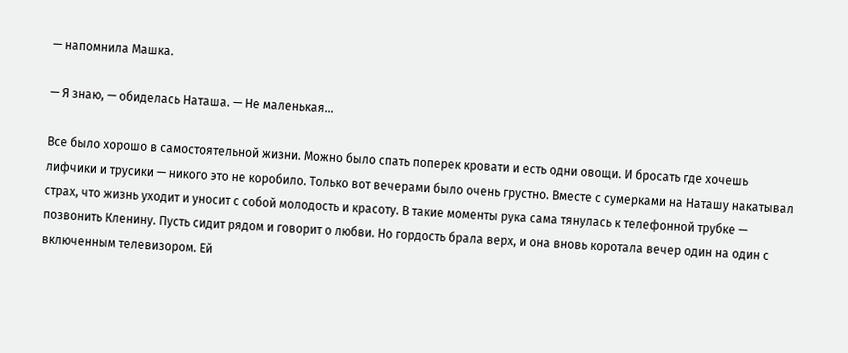— напомнила Машка.

— Я знаю, — обиделась Наташа. — Не маленькая…

Все было хорошо в самостоятельной жизни. Можно было спать поперек кровати и есть одни овощи. И бросать где хочешь лифчики и трусики — никого это не коробило. Только вот вечерами было очень грустно. Вместе с сумерками на Наташу накатывал страх, что жизнь уходит и уносит с собой молодость и красоту. В такие моменты рука сама тянулась к телефонной трубке — позвонить Кленину. Пусть сидит рядом и говорит о любви. Но гордость брала верх, и она вновь коротала вечер один на один с включенным телевизором. Ей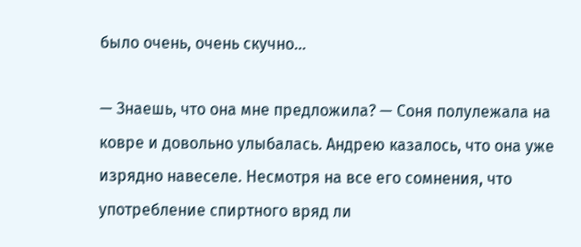было очень, очень скучно…

— Знаешь, что она мне предложила? — Соня полулежала на ковре и довольно улыбалась. Андрею казалось, что она уже изрядно навеселе. Несмотря на все его сомнения, что употребление спиртного вряд ли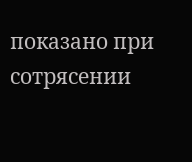показано при сотрясении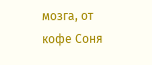мозга, от кофе Соня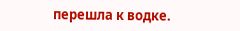перешла к водке.